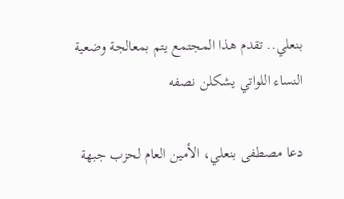بنعلي.. تقدم هذا المجتمع يتم بمعالجة وضعية النساء اللواتي يشكلن نصفه

دعا مصطفى بنعلي، الأمين العام لحزب جبهة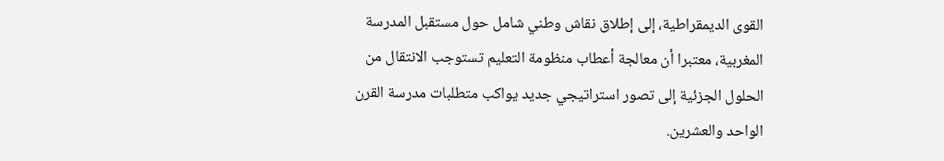القوى الديمقراطية، إلى إطلاق نقاش وطني شامل حول مستقبل المدرسة المغربية، معتبرا أن معالجة أعطاب منظومة التعليم تستوجب الانتقال من الحلول الجزئية إلى تصور استراتيجي جديد يواكب متطلبات مدرسة القرن الواحد والعشرين.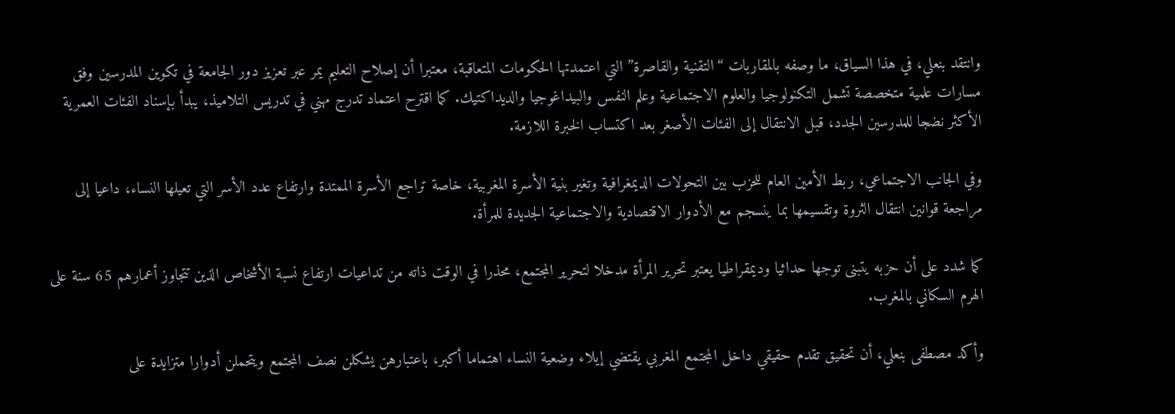وانتقد بنعلي، في هذا السياق، ما وصفه بالمقاربات “التقنية والقاصرة” التي اعتمدتها الحكومات المتعاقبة، معتبرا أن إصلاح التعليم يمر عبر تعزيز دور الجامعة في تكوين المدرسين وفق مسارات علمية متخصصة تشمل التكنولوجيا والعلوم الاجتماعية وعلم النفس والبيداغوجيا والديداكتيك. كما اقترح اعتماد تدرج مهني في تدريس التلاميذ، يبدأ بإسناد الفئات العمرية الأكثر نضجا للمدرسين الجدد، قبل الانتقال إلى الفئات الأصغر بعد اكتساب الخبرة اللازمة.

وفي الجانب الاجتماعي، ربط الأمين العام للحزب بين التحولات الديمغرافية وتغير بنية الأسرة المغربية، خاصة تراجع الأسرة الممتدة وارتفاع عدد الأسر التي تعيلها النساء، داعيا إلى مراجعة قوانين انتقال الثروة وتقسيمها بما ينسجم مع الأدوار الاقتصادية والاجتماعية الجديدة للمرأة.

كما شدد على أن حزبه يتبنى توجها حداثيا وديمقراطيا يعتبر تحرير المرأة مدخلا لتحرير المجتمع، محذرا في الوقت ذاته من تداعيات ارتفاع نسبة الأشخاص الذين تتجاوز أعمارهم 65 سنة على الهرم السكاني بالمغرب.

وأكد مصطفى بنعلي، أن تحقيق تقدم حقيقي داخل المجتمع المغربي يقتضي إيلاء وضعية النساء اهتماما أكبر، باعتبارهن يشكلن نصف المجتمع ويتحملن أدوارا متزايدة على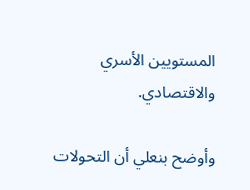المستويين الأسري والاقتصادي.

وأوضح بنعلي أن التحولات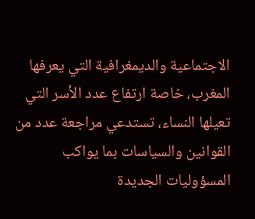الاجتماعية والديمغرافية التي يعرفها المغرب، خاصة ارتفاع عدد الأسر التي تعيلها النساء، تستدعي مراجعة عدد من القوانين والسياسات بما يواكب المسؤوليات الجديدة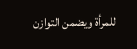للمرأة ويضمن التوازن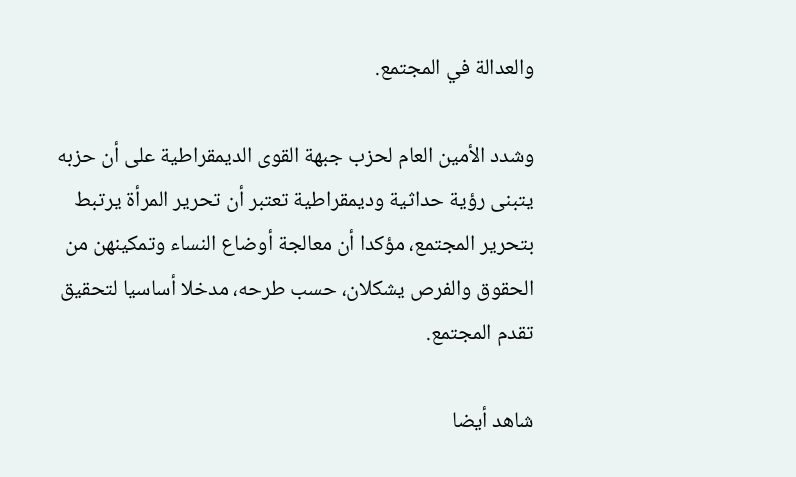والعدالة في المجتمع.

وشدد الأمين العام لحزب جبهة القوى الديمقراطية على أن حزبه يتبنى رؤية حداثية وديمقراطية تعتبر أن تحرير المرأة يرتبط بتحرير المجتمع، مؤكدا أن معالجة أوضاع النساء وتمكينهن من الحقوق والفرص يشكلان، حسب طرحه، مدخلا أساسيا لتحقيق تقدم المجتمع.

شاهد أيضا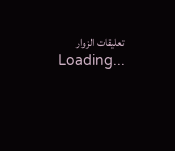تعليقات الزوار
Loading...